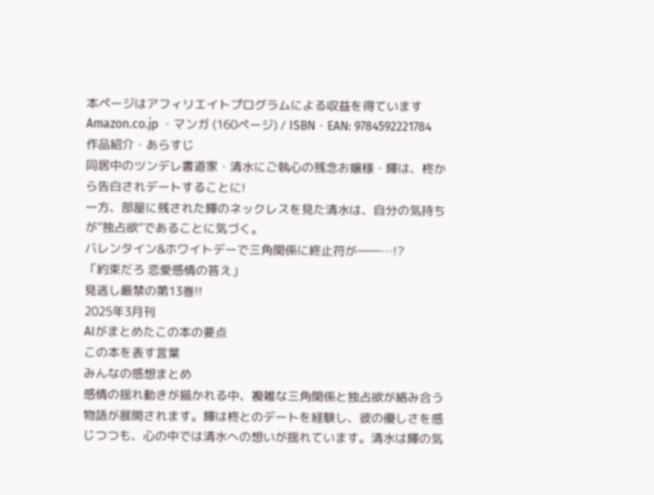本ページはアフィリエイトプログラムによる収益を得ています
Amazon.co.jp ・マンガ (160ページ) / ISBN・EAN: 9784592221784
作品紹介・あらすじ
同居中のツンデレ書道家・清水にご執心の残念お嬢様・輝は、柊から告白されデートすることに!
一方、部屋に残された輝のネックレスを見た清水は、自分の気持ちが“独占欲”であることに気づく。
バレンタイン&ホワイトデーで三角関係に終止符が――…!?
「約束だろ 恋愛感情の答え」
見逃し厳禁の第13巻!!
2025年3月刊
AIがまとめたこの本の要点
この本を表す言葉
みんなの感想まとめ
感情の揺れ動きが描かれる中、複雑な三角関係と独占欲が絡み合う物語が展開されます。輝は柊とのデートを経験し、彼の優しさを感じつつも、心の中では清水への想いが揺れています。清水は輝の気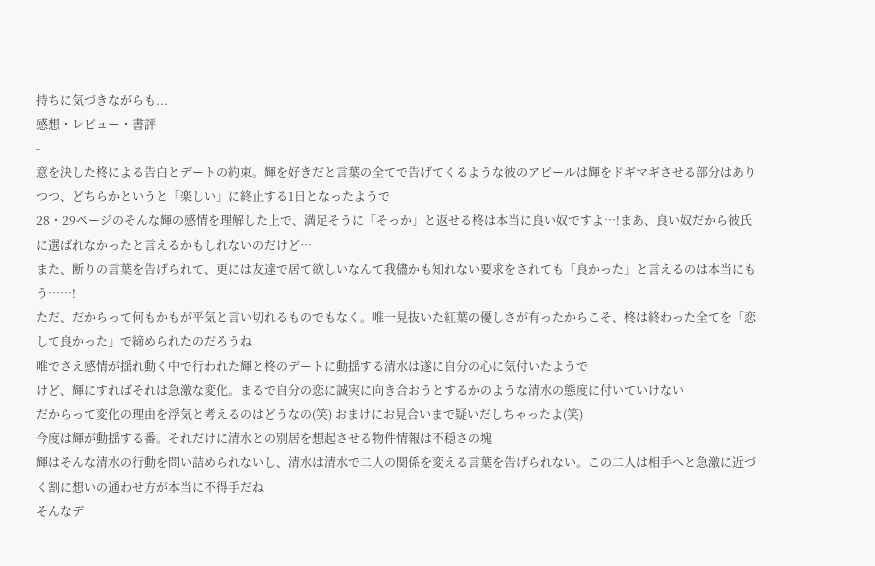持ちに気づきながらも...
感想・レビュー・書評
-
意を決した柊による告白とデートの約束。輝を好きだと言葉の全てで告げてくるような彼のアピールは輝をドギマギさせる部分はありつつ、どちらかというと「楽しい」に終止する1日となったようで
28・29ページのそんな輝の感情を理解した上で、満足そうに「そっか」と返せる柊は本当に良い奴ですよ…!まあ、良い奴だから彼氏に選ばれなかったと言えるかもしれないのだけど…
また、断りの言葉を告げられて、更には友達で居て欲しいなんて我儘かも知れない要求をされても「良かった」と言えるのは本当にもう……!
ただ、だからって何もかもが平気と言い切れるものでもなく。唯一見抜いた紅葉の優しさが有ったからこそ、柊は終わった全てを「恋して良かった」で締められたのだろうね
唯でさえ感情が揺れ動く中で行われた輝と柊のデートに動揺する清水は遂に自分の心に気付いたようで
けど、輝にすればそれは急激な変化。まるで自分の恋に誠実に向き合おうとするかのような清水の態度に付いていけない
だからって変化の理由を浮気と考えるのはどうなの(笑) おまけにお見合いまで疑いだしちゃったよ(笑)
今度は輝が動揺する番。それだけに清水との別居を想起させる物件情報は不穏さの塊
輝はそんな清水の行動を問い詰められないし、清水は清水で二人の関係を変える言葉を告げられない。この二人は相手へと急激に近づく割に想いの通わせ方が本当に不得手だね
そんなデ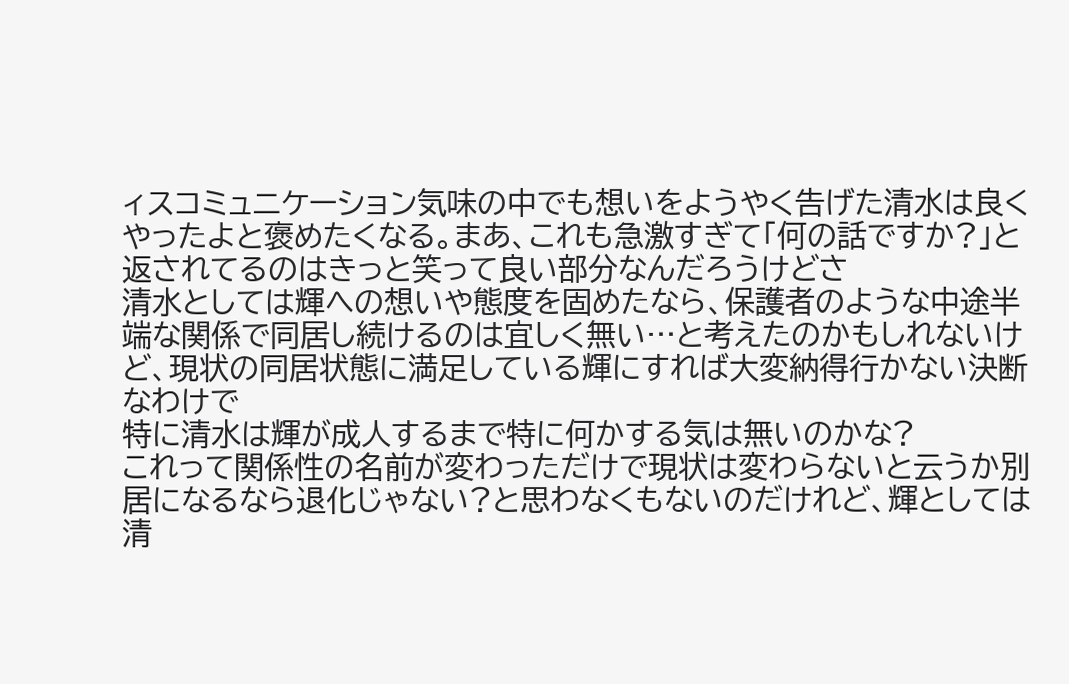ィスコミュニケーション気味の中でも想いをようやく告げた清水は良くやったよと褒めたくなる。まあ、これも急激すぎて「何の話ですか?」と返されてるのはきっと笑って良い部分なんだろうけどさ
清水としては輝への想いや態度を固めたなら、保護者のような中途半端な関係で同居し続けるのは宜しく無い…と考えたのかもしれないけど、現状の同居状態に満足している輝にすれば大変納得行かない決断なわけで
特に清水は輝が成人するまで特に何かする気は無いのかな?
これって関係性の名前が変わっただけで現状は変わらないと云うか別居になるなら退化じゃない?と思わなくもないのだけれど、輝としては清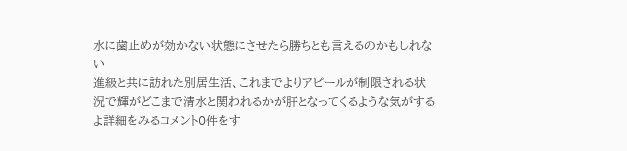水に歯止めが効かない状態にさせたら勝ちとも言えるのかもしれない
進級と共に訪れた別居生活、これまでよりアピールが制限される状況で輝がどこまで清水と関われるかが肝となってくるような気がするよ詳細をみるコメント0件をす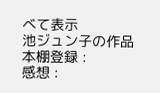べて表示
池ジュン子の作品
本棚登録 :
感想 :